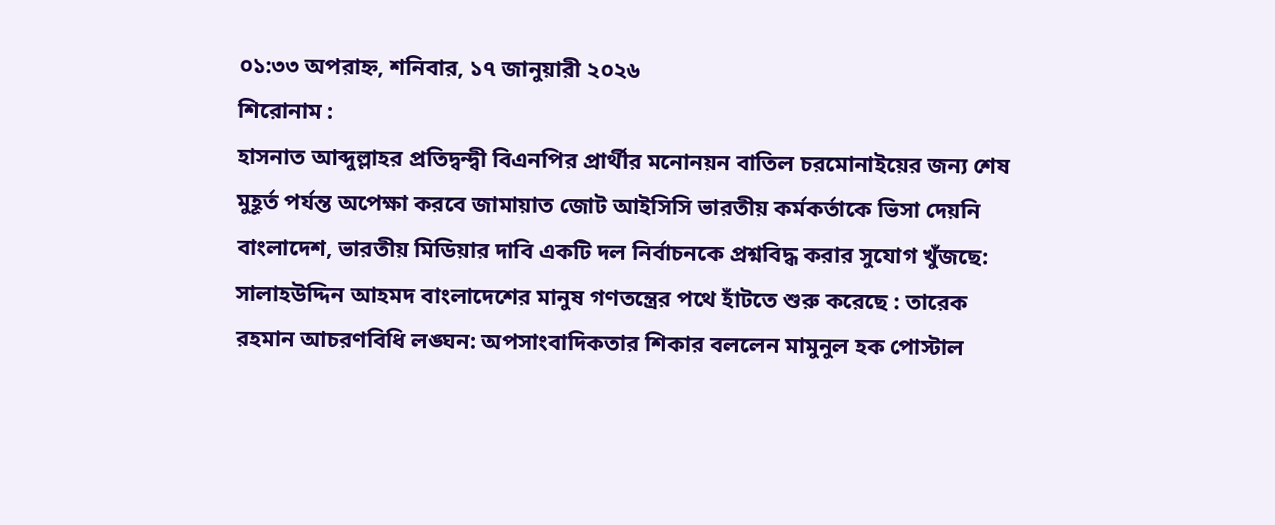০১:৩৩ অপরাহ্ন, শনিবার, ১৭ জানুয়ারী ২০২৬
শিরোনাম :
হাসনাত আব্দুল্লাহর প্রতিদ্বন্দ্বী বিএনপির প্রার্থীর মনোনয়ন বাতিল চরমোনাইয়ের জন্য শেষ মুহূর্ত পর্যন্ত অপেক্ষা করবে জামায়াত জোট আইসিসি ভারতীয় কর্মকর্তাকে ভিসা দেয়নি বাংলাদেশ, ভারতীয় মিডিয়ার দাবি একটি দল নির্বাচনকে প্রশ্নবিদ্ধ করার সুযোগ খুঁজছে: সালাহউদ্দিন আহমদ বাংলাদেশের মানুষ গণতন্ত্রের পথে হাঁটতে শুরু করেছে : তারেক রহমান আচরণবিধি লঙ্ঘন: অপসাংবাদিকতার শিকার বললেন মামুনুল হক পোস্টাল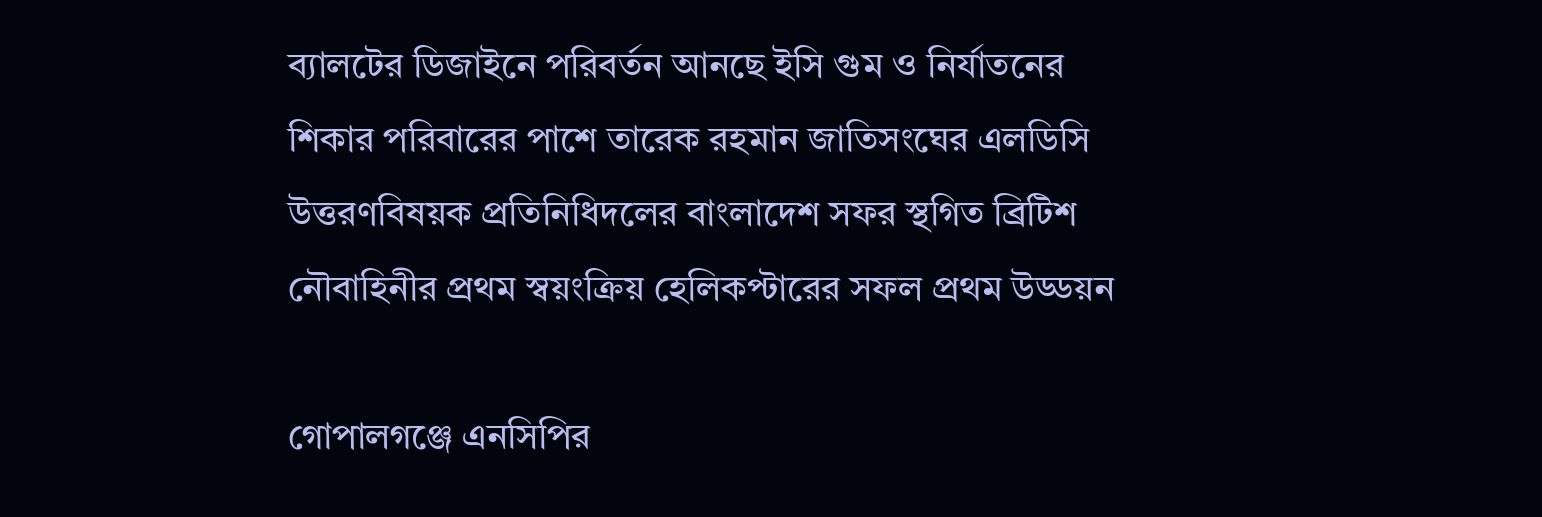ব্যালটের ডিজাইনে পরিবর্তন আনছে ইসি গুম ও নির্যাতনের শিকার পরিবারের পাশে তারেক রহমান জাতিসংঘের এলডিসি উত্তরণবিষয়ক প্রতিনিধিদলের বাংলাদেশ সফর স্থগিত ব্রিটিশ নৌবাহিনীর প্রথম স্বয়ংক্রিয় হেলিকপ্টারের সফল প্রথম উড্ডয়ন

গোপালগঞ্জে এনসিপির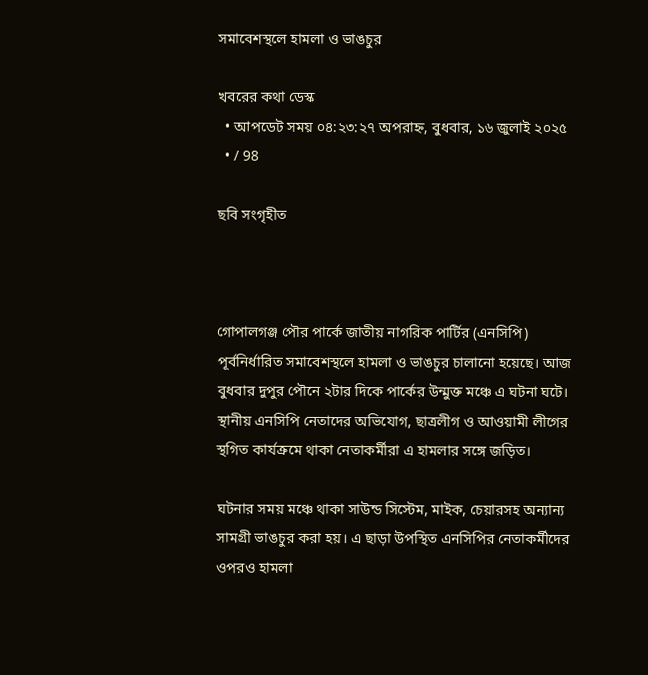সমাবেশস্থলে হামলা ও ভাঙচুর

খবরের কথা ডেস্ক
  • আপডেট সময় ০৪:২৩:২৭ অপরাহ্ন, বুধবার, ১৬ জুলাই ২০২৫
  • / 98

ছবি সংগৃহীত



গোপালগঞ্জ পৌর পার্কে জাতীয় নাগরিক পার্টির (এনসিপি) পূর্বনির্ধারিত সমাবেশস্থলে হামলা ও ভাঙচুর চালানো হয়েছে। আজ বুধবার দুপুর পৌনে ২টার দিকে পার্কের উন্মুক্ত মঞ্চে এ ঘটনা ঘটে। স্থানীয় এনসিপি নেতাদের অভিযোগ, ছাত্রলীগ ও আওয়ামী লীগের স্থগিত কার্যক্রমে থাকা নেতাকর্মীরা এ হামলার সঙ্গে জড়িত।

ঘটনার সময় মঞ্চে থাকা সাউন্ড সিস্টেম, মাইক, চেয়ারসহ অন্যান্য সামগ্রী ভাঙচুর করা হয়। এ ছাড়া উপস্থিত এনসিপির নেতাকর্মীদের ওপরও হামলা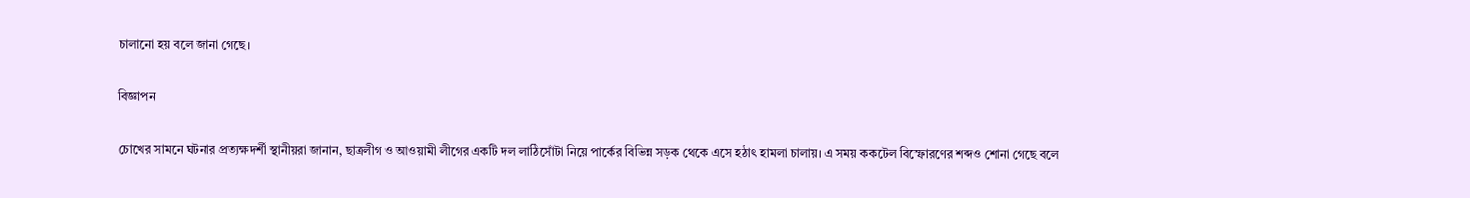চালানো হয় বলে জানা গেছে।

বিজ্ঞাপন

চোখের সামনে ঘটনার প্রত্যক্ষদর্শী স্থানীয়রা জানান, ছাত্রলীগ ও আওয়ামী লীগের একটি দল লাঠিসোঁটা নিয়ে পার্কের বিভিন্ন সড়ক থেকে এসে হঠাৎ হামলা চালায়। এ সময় ককটেল বিস্ফোরণের শব্দও শোনা গেছে বলে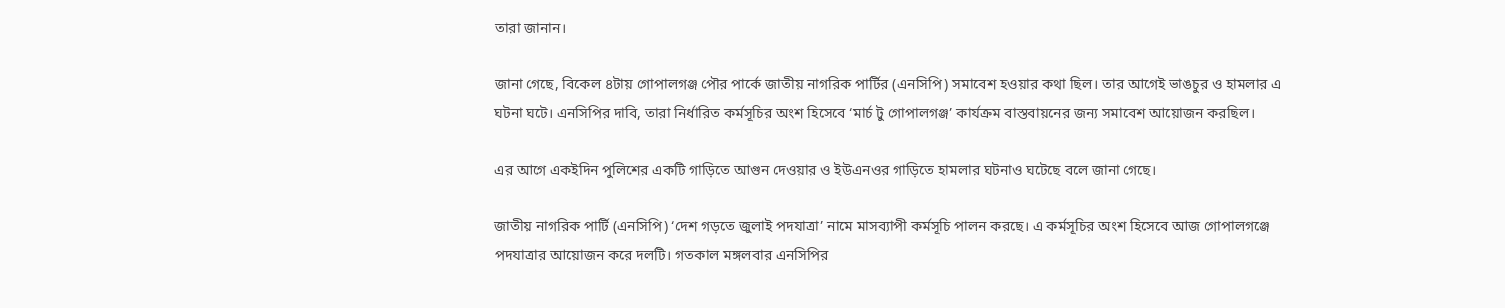তারা জানান।

জানা গেছে, বিকেল ৪টায় গোপালগঞ্জ পৌর পার্কে জাতীয় নাগরিক পার্টির (এনসিপি) সমাবেশ হওয়ার কথা ছিল। তার আগেই ভাঙচুর ও হামলার এ ঘটনা ঘটে। এনসিপির দাবি, তারা নির্ধারিত কর্মসূচির অংশ হিসেবে ‘মার্চ টু গোপালগঞ্জ’ কার্যক্রম বাস্তবায়নের জন্য সমাবেশ আয়োজন করছিল।

এর আগে একইদিন পুলিশের একটি গাড়িতে আগুন দেওয়ার ও ইউএনওর গাড়িতে হামলার ঘটনাও ঘটেছে বলে জানা গেছে।

জাতীয় নাগরিক পার্টি (এনসিপি) ‘দেশ গড়তে জুলাই পদযাত্রা’ নামে মাসব্যাপী কর্মসূচি পালন করছে। এ কর্মসূচির অংশ হিসেবে আজ গোপালগঞ্জে পদযাত্রার আয়োজন করে দলটি। গতকাল মঙ্গলবার এনসিপির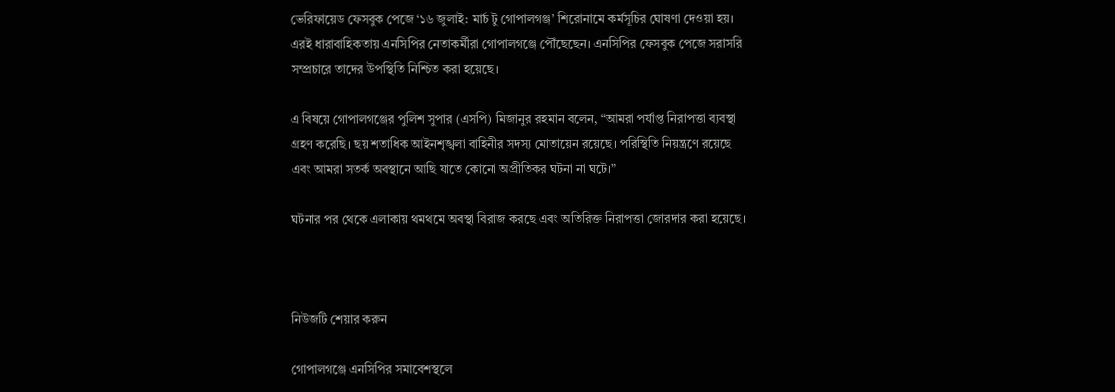ভেরিফায়েড ফেসবুক পেজে ‘১৬ জুলাই: মার্চ টু গোপালগঞ্জ’ শিরোনামে কর্মসূচির ঘোষণা দেওয়া হয়। এরই ধারাবাহিকতায় এনসিপির নেতাকর্মীরা গোপালগঞ্জে পৌঁছেছেন। এনসিপির ফেসবুক পেজে সরাসরি সম্প্রচারে তাদের উপস্থিতি নিশ্চিত করা হয়েছে।

এ বিষয়ে গোপালগঞ্জের পুলিশ সুপার (এসপি) মিজানুর রহমান বলেন, “আমরা পর্যাপ্ত নিরাপত্তা ব্যবস্থা গ্রহণ করেছি। ছয় শতাধিক আইনশৃঙ্খলা বাহিনীর সদস্য মোতায়েন রয়েছে। পরিস্থিতি নিয়ন্ত্রণে রয়েছে এবং আমরা সতর্ক অবস্থানে আছি যাতে কোনো অপ্রীতিকর ঘটনা না ঘটে।”

ঘটনার পর থেকে এলাকায় থমথমে অবস্থা বিরাজ করছে এবং অতিরিক্ত নিরাপত্তা জোরদার করা হয়েছে।



নিউজটি শেয়ার করুন

গোপালগঞ্জে এনসিপির সমাবেশস্থলে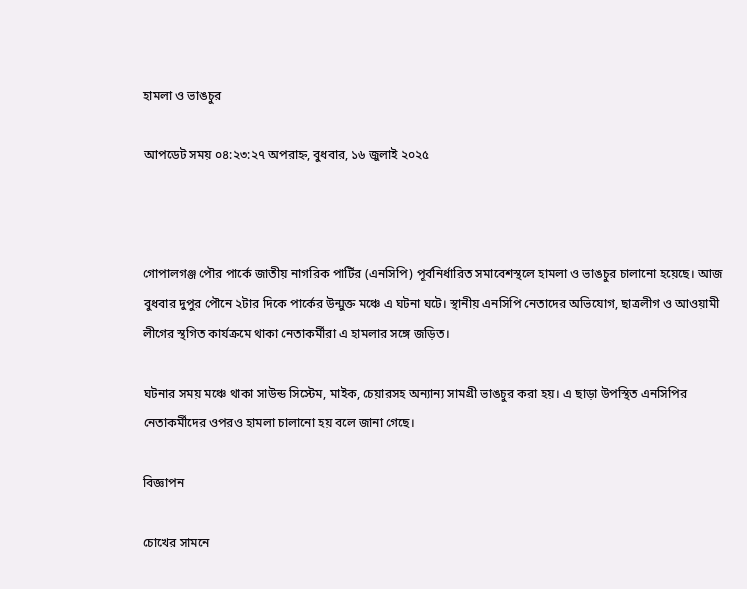হামলা ও ভাঙচুর

আপডেট সময় ০৪:২৩:২৭ অপরাহ্ন, বুধবার, ১৬ জুলাই ২০২৫



গোপালগঞ্জ পৌর পার্কে জাতীয় নাগরিক পার্টির (এনসিপি) পূর্বনির্ধারিত সমাবেশস্থলে হামলা ও ভাঙচুর চালানো হয়েছে। আজ বুধবার দুপুর পৌনে ২টার দিকে পার্কের উন্মুক্ত মঞ্চে এ ঘটনা ঘটে। স্থানীয় এনসিপি নেতাদের অভিযোগ, ছাত্রলীগ ও আওয়ামী লীগের স্থগিত কার্যক্রমে থাকা নেতাকর্মীরা এ হামলার সঙ্গে জড়িত।

ঘটনার সময় মঞ্চে থাকা সাউন্ড সিস্টেম, মাইক, চেয়ারসহ অন্যান্য সামগ্রী ভাঙচুর করা হয়। এ ছাড়া উপস্থিত এনসিপির নেতাকর্মীদের ওপরও হামলা চালানো হয় বলে জানা গেছে।

বিজ্ঞাপন

চোখের সামনে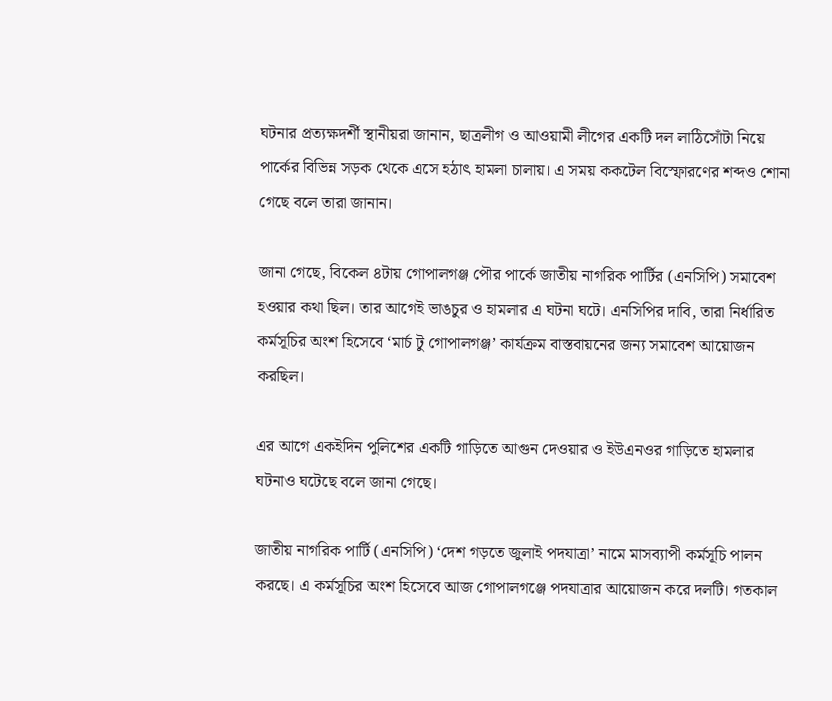ঘটনার প্রত্যক্ষদর্শী স্থানীয়রা জানান, ছাত্রলীগ ও আওয়ামী লীগের একটি দল লাঠিসোঁটা নিয়ে পার্কের বিভিন্ন সড়ক থেকে এসে হঠাৎ হামলা চালায়। এ সময় ককটেল বিস্ফোরণের শব্দও শোনা গেছে বলে তারা জানান।

জানা গেছে, বিকেল ৪টায় গোপালগঞ্জ পৌর পার্কে জাতীয় নাগরিক পার্টির (এনসিপি) সমাবেশ হওয়ার কথা ছিল। তার আগেই ভাঙচুর ও হামলার এ ঘটনা ঘটে। এনসিপির দাবি, তারা নির্ধারিত কর্মসূচির অংশ হিসেবে ‘মার্চ টু গোপালগঞ্জ’ কার্যক্রম বাস্তবায়নের জন্য সমাবেশ আয়োজন করছিল।

এর আগে একইদিন পুলিশের একটি গাড়িতে আগুন দেওয়ার ও ইউএনওর গাড়িতে হামলার ঘটনাও ঘটেছে বলে জানা গেছে।

জাতীয় নাগরিক পার্টি (এনসিপি) ‘দেশ গড়তে জুলাই পদযাত্রা’ নামে মাসব্যাপী কর্মসূচি পালন করছে। এ কর্মসূচির অংশ হিসেবে আজ গোপালগঞ্জে পদযাত্রার আয়োজন করে দলটি। গতকাল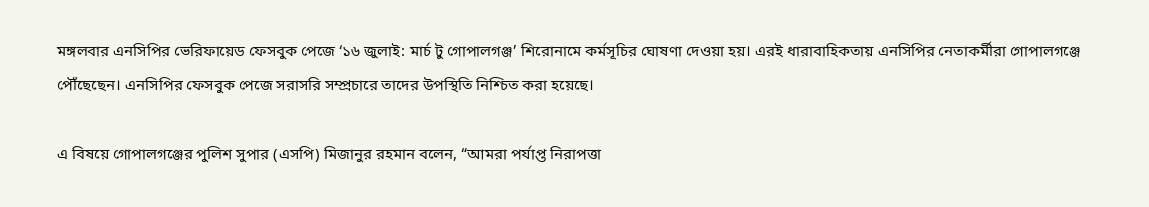মঙ্গলবার এনসিপির ভেরিফায়েড ফেসবুক পেজে ‘১৬ জুলাই: মার্চ টু গোপালগঞ্জ’ শিরোনামে কর্মসূচির ঘোষণা দেওয়া হয়। এরই ধারাবাহিকতায় এনসিপির নেতাকর্মীরা গোপালগঞ্জে পৌঁছেছেন। এনসিপির ফেসবুক পেজে সরাসরি সম্প্রচারে তাদের উপস্থিতি নিশ্চিত করা হয়েছে।

এ বিষয়ে গোপালগঞ্জের পুলিশ সুপার (এসপি) মিজানুর রহমান বলেন, “আমরা পর্যাপ্ত নিরাপত্তা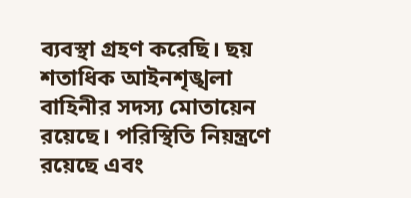ব্যবস্থা গ্রহণ করেছি। ছয় শতাধিক আইনশৃঙ্খলা বাহিনীর সদস্য মোতায়েন রয়েছে। পরিস্থিতি নিয়ন্ত্রণে রয়েছে এবং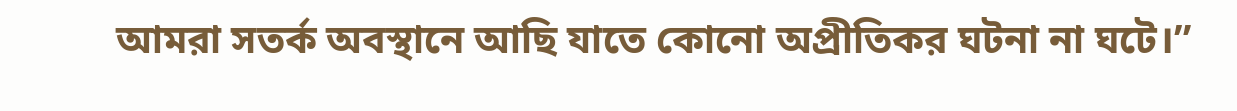আমরা সতর্ক অবস্থানে আছি যাতে কোনো অপ্রীতিকর ঘটনা না ঘটে।”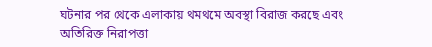ঘটনার পর থেকে এলাকায় থমথমে অবস্থা বিরাজ করছে এবং অতিরিক্ত নিরাপত্তা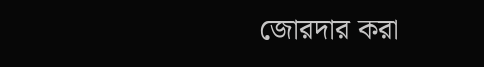জোরদার করা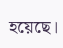হয়েছে।